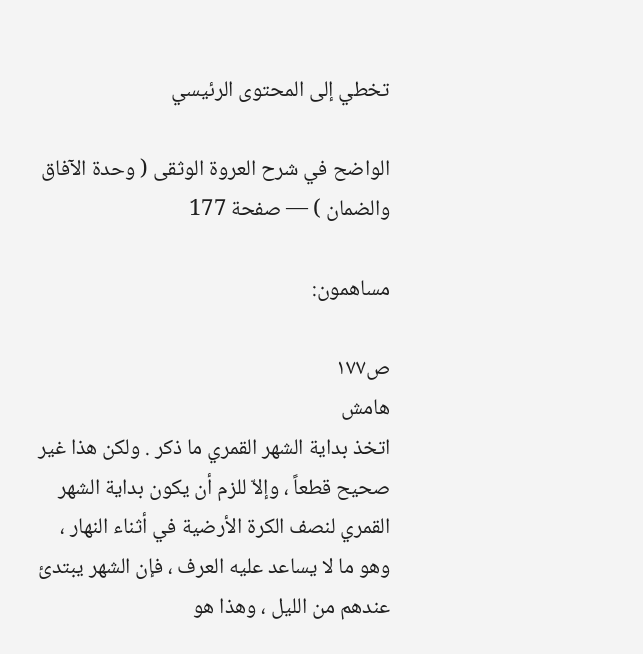تخطي إلى المحتوى الرئيسي

الواضح في شرح العروة الوثقى ( وحدة الآفاق والضمان ) — صفحة 177

مساهمون:

ص١٧٧
هامش
اتخذ بداية الشهر القمري ما ذكر . ولكن هذا غير صحيح قطعاً ، وإلاّ للزم أن يكون بداية الشهر القمري لنصف الكرة الأرضية في أثناء النهار ، وهو ما لا يساعد عليه العرف ، فإن الشهر يبتدئ عندهم من الليل ، وهذا هو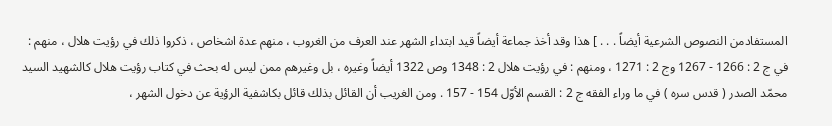المستفادمن النصوص الشرعية أيضاً . . . ] هذا وقد أخذ جماعة أيضاً قيد ابتداء الشهر عند العرف من الغروب ، منهم عدة اشخاص ، ذكروا ذلك في رؤيت هلال ، منهم : في ج 2 : 1266 - 1267 وج 2 : 1271 ، ومنهم : في رؤيت هلال 2 : 1348 وص 1322 أيضاً وغيره ، بل وغيرهم ممن ليس له بحث في كتاب رؤيت هلال كالشهيد السيد محمّد الصدر ( قدس سره ) في ما وراء الفقه ج 2 : القسم الأوّل 154 - 157 . ومن الغريب أن القائل بذلك قائل بكاشفية الرؤية عن دخول الشهر ،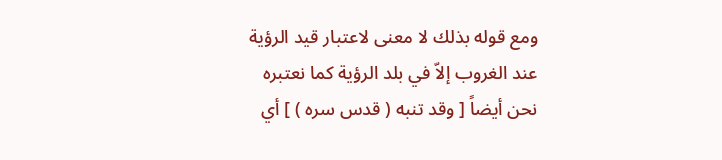ومع قوله بذلك لا معنى لاعتبار قيد الرؤية عند الغروب إلاّ في بلد الرؤية كما نعتبره نحن أيضاً [ وقد تنبه ( قدس سره ) ] أي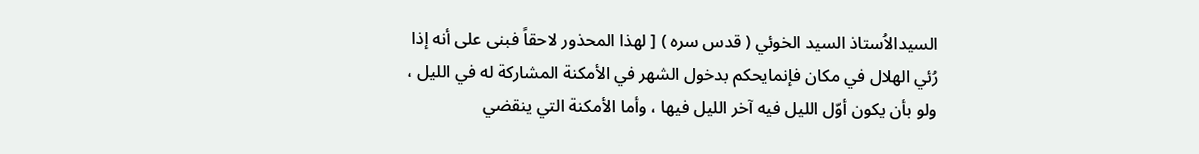السيدالاُستاذ السيد الخوئي ( قدس سره ) [ لهذا المحذور لاحقاً فبنى على أنه إذا رُئي الهلال في مكان فإنمايحكم بدخول الشهر في الأمكنة المشاركة له في الليل ، ولو بأن يكون أوّل الليل فيه آخر الليل فيها ، وأما الأمكنة التي ينقضي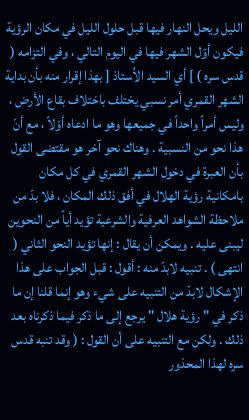الليل ويحل النهار فيها قبل حلول الليل في مكان الرؤية فيكون أوّل الشهر فيها في اليوم التالي ، وفي التزامه ( قدس سره ) ] أي السيد الاُستاذ [ بهذا إقرار منه بأن بداية الشهر القمري أمر نسبي يختلف باختلاف بقاع الأرض ، وليس أمراً واحداً في جميعها وهو ما ادعاه أوّلاً ، مع أنّ هذا نحو من النسبية . وهناك نحو آخر هو مقتضى القول بأن العبرة في دخول الشهر القمري في كل مكان بامكانية رؤية الهلال في أفق ذلك المكان ، فلا بدّ من ملاحظة الشواهد العرفية والشرعية تؤيد أياً من النحوين ليبنى عليه . ويمكن أن يقال : إنها تؤيد النحو الثاني ( انتهى ) . تنبيه لابدّ منه : أقول : قبل الجواب على هذا الإشكال لابدّ من التنبيه على شيء وهو إنما قلنا إن ما ذكر في " رؤية هلال " يرجع إلى ما ذكر فيما ذكرناه بعد ذلك . ولكن مع التنبيه على أن القول : ( وقد تنبه قدس سره لهذا المحذور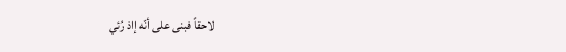لاحقاً فبنى على أنّه إاذ رُئي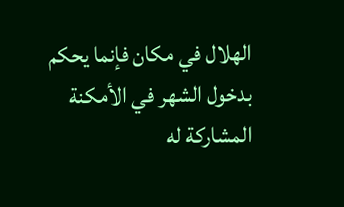الهلال في مكان فإنما يحكم بدخول الشهر في الأمكنة المشاركة له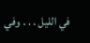في الليل . . . وفي